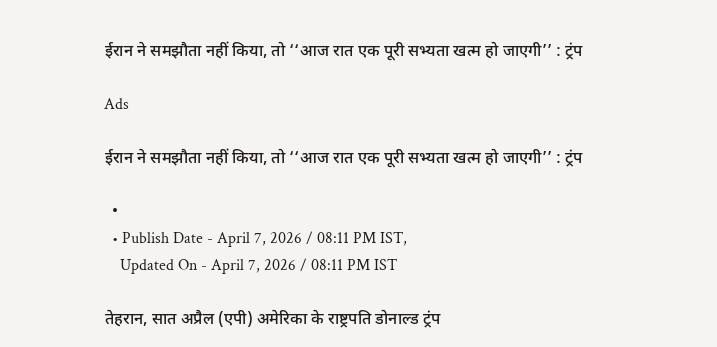ईरान ने समझौता नहीं किया, तो ‘‘आज रात एक पूरी सभ्यता खत्म हो जाएगी’’ : ट्रंप

Ads

ईरान ने समझौता नहीं किया, तो ‘‘आज रात एक पूरी सभ्यता खत्म हो जाएगी’’ : ट्रंप

  •
  • Publish Date - April 7, 2026 / 08:11 PM IST,
    Updated On - April 7, 2026 / 08:11 PM IST

तेहरान, सात अप्रैल (एपी) अमेरिका के राष्ट्रपति डोनाल्ड ट्रंप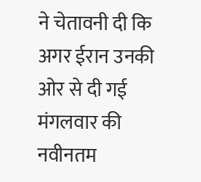ने चेतावनी दी कि अगर ईरान उनकी ओर से दी गई मंगलवार की नवीनतम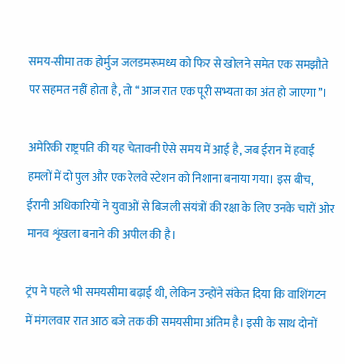समय-सीमा तक होर्मुज जलडमरूमध्य को फिर से खोलने समेत एक समझौते पर सहमत नहीं होता है, तो ‘‘आज रात एक पूरी सभ्यता का अंत हो जाएगा’’।

अमेरिकी राष्ट्रपति की यह चेतावनी ऐसे समय में आई है, जब ईरान में हवाई हमलों में दो पुल और एक रेलवे स्टेशन को निशाना बनाया गया। इस बीच, ईरानी अधिकारियों ने युवाओं से बिजली संयंत्रों की रक्षा के लिए उनके चारों ओर मानव शृंखला बनाने की अपील की है।

ट्रंप ने पहले भी समयसीमा बढ़ाई थी, लेकिन उन्होंने संकेत दिया कि वाशिंगटन में मंगलवार रात आठ बजे तक की समयसीमा अंतिम है। इसी के साथ दोनों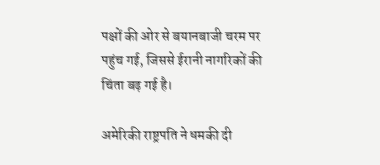पक्षों की ओर से बयानबाजी चरम पर पहुंच गई, जिससे ईरानी नागरिकों की चिंता बढ़ गई है।

अमेरिकी राष्ट्रपति ने धमकी दी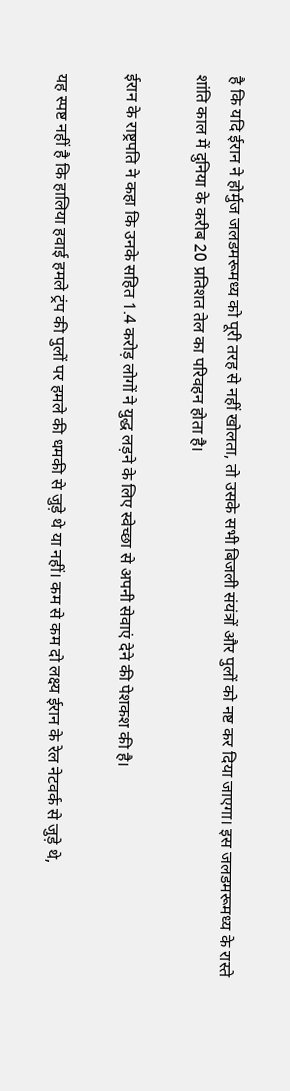है कि यदि ईरान ने होर्मुज जलडमरूमध्य को पूरी तरह से नहीं खोलता, तो उसके सभी बिजली संयंत्रों और पुलों को नष्ट कर दिया जाएगा। इस जलडमरूमध्य के रास्ते शांति काल में दुनिया के करीब 20 प्रतिशत तेल का परिवहन होता है।

ईरान के राष्ट्रपति ने कहा कि उनके सहित 1.4 करोड़ लोगों ने युद्ध लड़ने के लिए स्वेच्छा से अपनी सेवाएं देने की पेशकश की है।

यह स्पष्ट नहीं है कि हालिया हवाई हमले ट्रंप की पुलों पर हमले की धमकी से जुड़े थे या नहीं। कम से कम दो लक्ष्य ईरान के रेल नेटवर्क से जुड़े थे,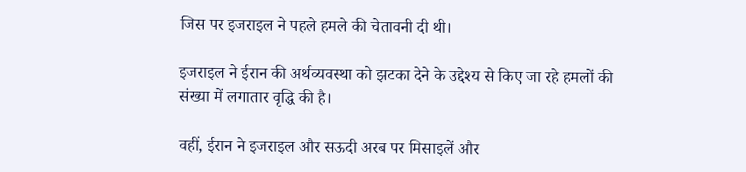जिस पर इजराइल ने पहले हमले की चेतावनी दी थी।

इजराइल ने ईरान की अर्थव्यवस्था को झटका देने के उद्देश्य से किए जा रहे हमलों की संख्या में लगातार वृद्धि की है।

वहीं, ईरान ने इजराइल और सऊदी अरब पर मिसाइलें और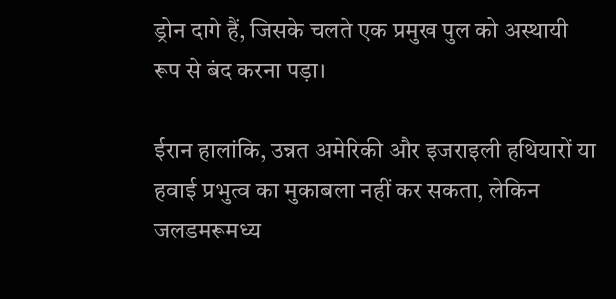ड्रोन दागे हैं, जिसके चलते एक प्रमुख पुल को अस्थायी रूप से बंद करना पड़ा।

ईरान हालांकि, उन्नत अमेरिकी और इजराइली हथियारों या हवाई प्रभुत्व का मुकाबला नहीं कर सकता, लेकिन जलडमरूमध्य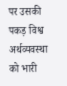पर उसकी पकड़ विश्व अर्थव्यवस्था को भारी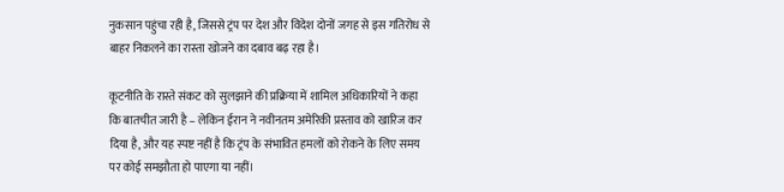नुकसान पहुंचा रही है, जिससे ट्रंप पर देश और विदेश दोनों जगह से इस गतिरोध से बाहर निकलने का रास्ता खोजने का दबाव बढ़ रहा है।

कूटनीति के रास्ते संकट को सुलझाने की प्रक्रिया में शामिल अधिकारियों ने कहा कि बातचीत जारी है – लेकिन ईरान ने नवीनतम अमेरिकी प्रस्ताव को खारिज कर दिया है, और यह स्पष्ट नहीं है कि ट्रंप के संभावित हमलों को रोकने के लिए समय पर कोई समझौता हो पाएगा या नहीं।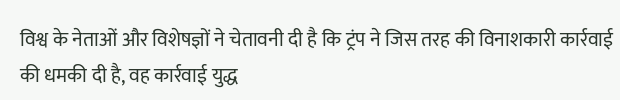विश्व के नेताओं और विशेषज्ञों ने चेतावनी दी है कि ट्रंप ने जिस तरह की विनाशकारी कार्रवाई की धमकी दी है, वह कार्रवाई युद्ध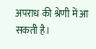अपराध की श्रेणी में आ सकती है।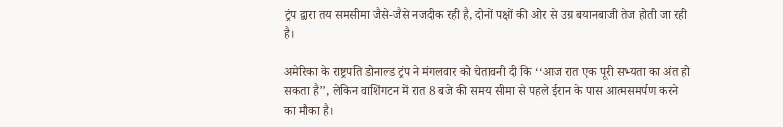ट्रंप द्वारा तय समसीमा जैसे-जैसे नजदीक रही है, दोनों पक्षों की ओर से उग्र बयानबाजी तेज होती जा रही है।

अमेरिका के राष्ट्रपति डोनाल्ड ट्रंप ने मंगलवार को चेतावनी दी कि ‘‘आज रात एक पूरी सभ्यता का अंत हो सकता है’’, लेकिन वाशिंगटन में रात 8 बजे की समय सीमा से पहले ईरान के पास आत्मसमर्पण करने का मौका है।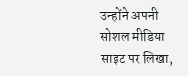उन्होंने अपनी सोशल मीडिया साइट पर लिखा,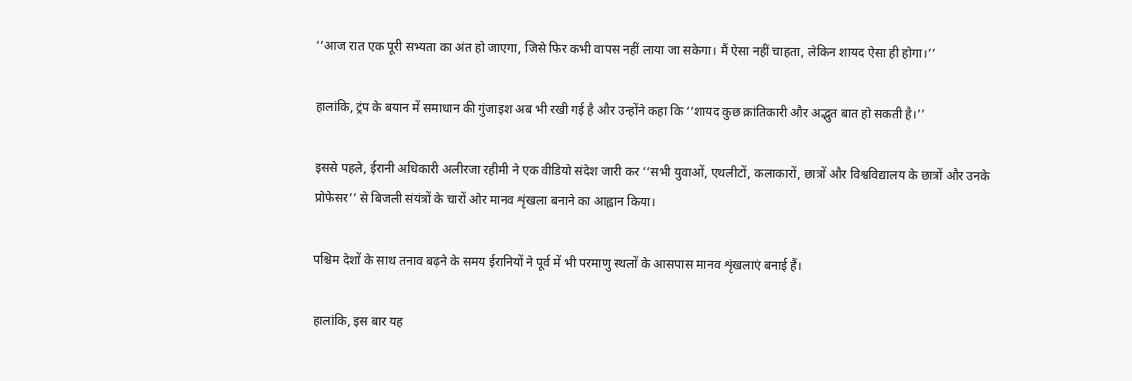‘‘आज रात एक पूरी सभ्यता का अंत हो जाएगा, जिसे फिर कभी वापस नहीं लाया जा सकेगा। मैं ऐसा नहीं चाहता, लेकिन शायद ऐसा ही होगा।’’

हालांकि, ट्रंप के बयान में समाधान की गुंजाइश अब भी रखी गई है और उन्होंने कहा कि ‘‘शायद कुछ क्रांतिकारी और अद्भुत बात हो सकती है।’’

इससे पहले, ईरानी अधिकारी अलीरजा रहीमी ने एक वीडियो संदेश जारी कर ‘‘सभी युवाओं, एथलीटों, कलाकारों, छात्रों और विश्वविद्यालय के छात्रों और उनके प्रोफेसर’’ से बिजली संयंत्रों के चारों ओर मानव शृंखला बनाने का आह्वान किया।

पश्चिम देशों के साथ तनाव बढ़ने के समय ईरानियों ने पूर्व में भी परमाणु स्थलों के आसपास मानव शृंखलाएं बनाई हैं।

हालांकि, इस बार यह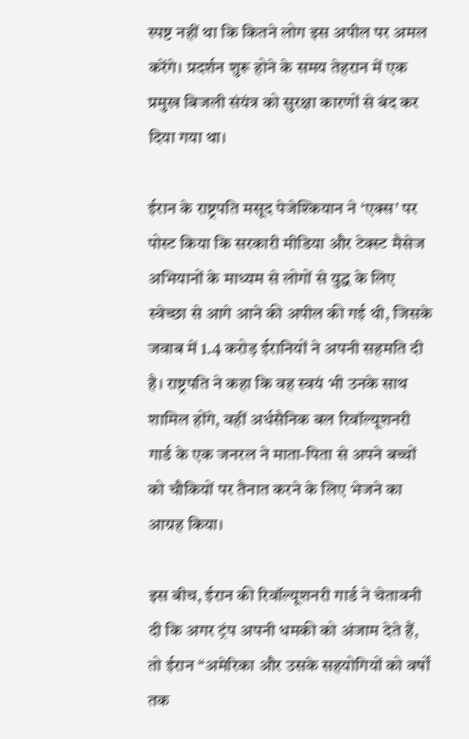स्पष्ट नहीं था कि कितने लोग इस अपील पर अमल करेंगे। प्रदर्शन शुरू होने के समय तेहरान में एक प्रमुख बिजली संयंत्र को सुरक्षा कारणों से बंद कर दिया गया था।

ईरान के राष्ट्रपति मसूद पेजेश्कियान ने ‘एक्स’ पर पोस्ट किया कि सरकारी मीडिया और टेक्स्ट मैसेज अभियानों के माध्यम से लोगों से युद्ध के लिए स्वेच्छा से आगे आने की अपील की गई थी, जिसके जवाब में 1.4 करोड़ ईरानियों ने अपनी सहमति दी है। राष्ट्रपति ने कहा कि वह स्वयं भी उनके साथ शामिल होंगे, वहीं अर्धसैनिक बल रिवॉल्यूशनरी गार्ड के एक जनरल ने माता-पिता से अपने बच्चों को चौकियों पर तैनात करने के लिए भेजने का आग्रह किया।

इस बीच, ईरान की रिवॉल्यूशनरी गार्ड ने चेतावनी दी कि अगर ट्रंप अपनी धमकी को अंजाम देते हैं, तो ईरान ‘‘अमेरिका और उसके सहयोगियों को वर्षों तक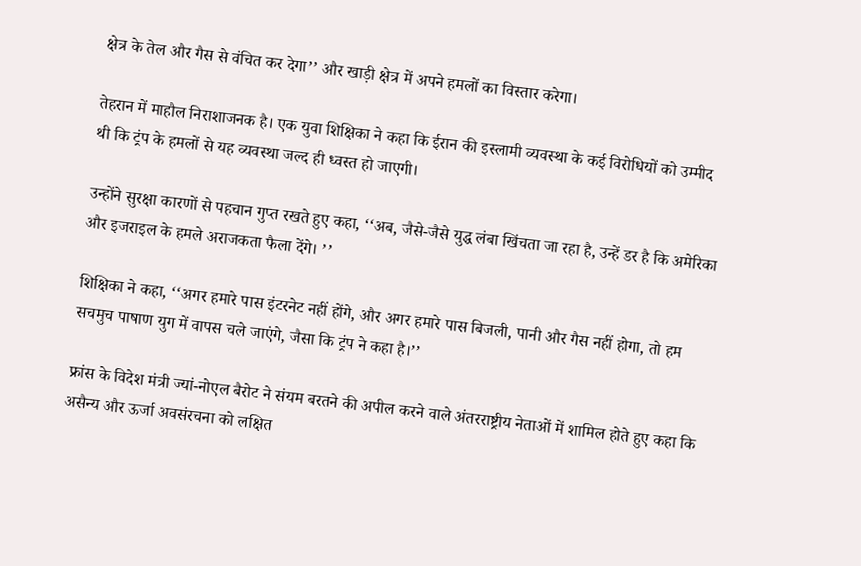क्षेत्र के तेल और गैस से वंचित कर देगा’’ और खाड़ी क्षेत्र में अपने हमलों का विस्तार करेगा।

तेहरान में माहौल निराशाजनक है। एक युवा शिक्षिका ने कहा कि ईरान की इस्लामी व्यवस्था के कई विरोधियों को उम्मीद थी कि ट्रंप के हमलों से यह व्यवस्था जल्द ही ध्वस्त हो जाएगी।

उन्होंने सुरक्षा कारणों से पहचान गुप्त रखते हुए कहा, ‘‘अब, जैसे-जैसे युद्ध लंबा खिंचता जा रहा है, उन्हें डर है कि अमेरिका और इजराइल के हमले अराजकता फैला देंगे। ’’

शिक्षिका ने कहा, ‘‘अगर हमारे पास इंटरनेट नहीं होंगे, और अगर हमारे पास बिजली, पानी और गैस नहीं होगा, तो हम सचमुच पाषाण युग में वापस चले जाएंगे, जैसा कि ट्रंप ने कहा है।’’

फ्रांस के विदेश मंत्री ज्यां-नोएल बैरोट ने संयम बरतने की अपील करने वाले अंतरराष्ट्रीय नेताओं में शामिल होते हुए कहा कि असैन्य और ऊर्जा अवसंरचना को लक्षित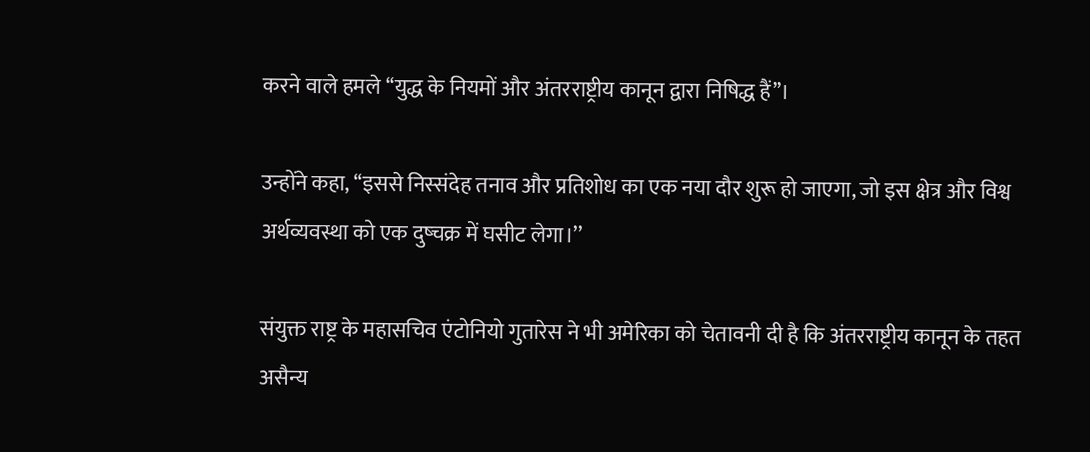करने वाले हमले ‘‘युद्ध के नियमों और अंतरराष्ट्रीय कानून द्वारा निषिद्ध हैं’’।

उन्होंने कहा, ‘‘इससे निस्संदेह तनाव और प्रतिशोध का एक नया दौर शुरू हो जाएगा, जो इस क्षेत्र और विश्व अर्थव्यवस्था को एक दुष्चक्र में घसीट लेगा।’’

संयुक्त राष्ट्र के महासचिव एंटोनियो गुतारेस ने भी अमेरिका को चेतावनी दी है कि अंतरराष्ट्रीय कानून के तहत असैन्य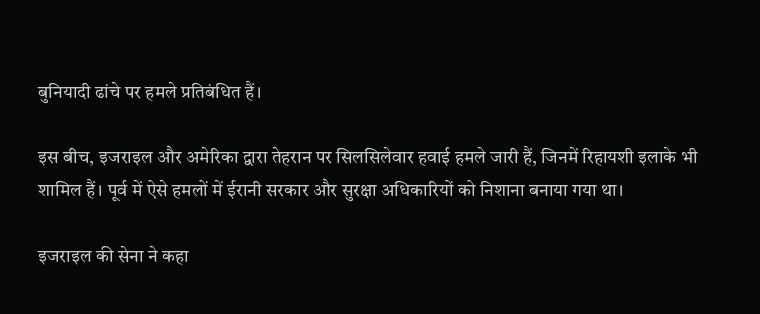बुनियादी ढांचे पर हमले प्रतिबंधित हैं।

इस बीच, इजराइल और अमेरिका द्वारा तेहरान पर सिलसिलेवार हवाई हमले जारी हैं, जिनमें रिहायशी इलाके भी शामिल हैं। पूर्व में ऐसे हमलों में ईरानी सरकार और सुरक्षा अधिकारियों को निशाना बनाया गया था।

इजराइल की सेना ने कहा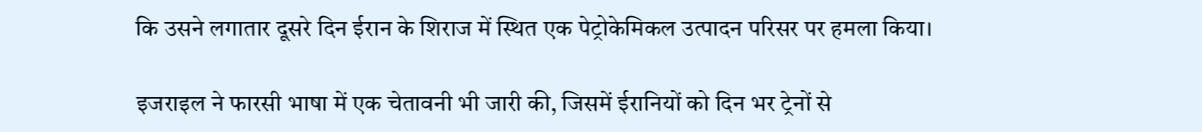कि उसने लगातार दूसरे दिन ईरान के शिराज में स्थित एक पेट्रोकेमिकल उत्पादन परिसर पर हमला किया।

इजराइल ने फारसी भाषा में एक चेतावनी भी जारी की, जिसमें ईरानियों को दिन भर ट्रेनों से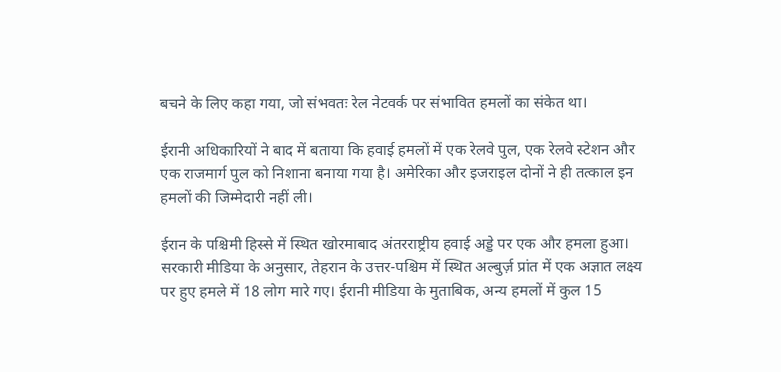बचने के लिए कहा गया, जो संभवतः रेल नेटवर्क पर संभावित हमलों का संकेत था।

ईरानी अधिकारियों ने बाद में बताया कि हवाई हमलों में एक रेलवे पुल, एक रेलवे स्टेशन और एक राजमार्ग पुल को निशाना बनाया गया है। अमेरिका और इजराइल दोनों ने ही तत्काल इन हमलों की जिम्मेदारी नहीं ली।

ईरान के पश्चिमी हिस्से में स्थित खोरमाबाद अंतरराष्ट्रीय हवाई अड्डे पर एक और हमला हुआ। सरकारी मीडिया के अनुसार, तेहरान के उत्तर-पश्चिम में स्थित अल्बुर्ज़ प्रांत में एक अज्ञात लक्ष्य पर हुए हमले में 18 लोग मारे गए। ईरानी मीडिया के मुताबिक, अन्य हमलों में कुल 15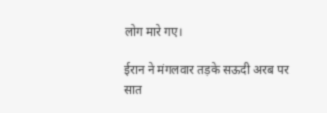लोग मारे गए।

ईरान ने मंगलवार तड़के सऊदी अरब पर सात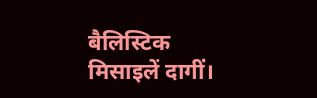बैलिस्टिक मिसाइलें दागीं।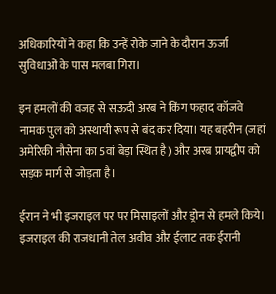अधिकारियों ने कहा कि उन्हें रोके जाने के दौरान ऊर्जा सुविधाओं के पास मलबा गिरा।

इन हमलों की वजह से सऊदी अरब ने किंग फहाद कॉजवे नामक पुल को अस्थायी रूप से बंद कर दिया। यह बहरीन (जहां अमेरिकी नौसेना का 5वां बेड़ा स्थित है) और अरब प्रायद्वीप को सड़क मार्ग से जोड़ता है।

ईरान ने भी इजराइल पर पर मिसाइलों और ड्रोन से हमले किये। इजराइल की राजधानी तेल अवीव और ईलाट तक ईरानी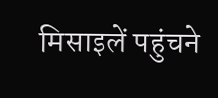मिसाइलें पहुंचने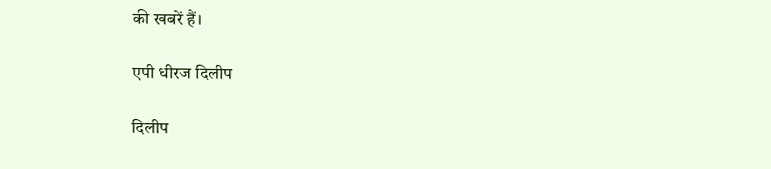की खबरें हैं।

एपी धीरज दिलीप

दिलीप